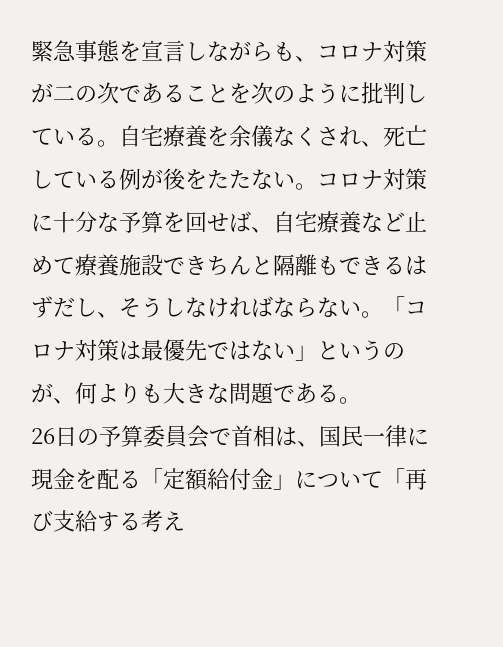緊急事態を宣言しながらも、コロナ対策が二の次であることを次のように批判している。自宅療養を余儀なくされ、死亡している例が後をたたない。コロナ対策に十分な予算を回せば、自宅療養など止めて療養施設できちんと隔離もできるはずだし、そうしなければならない。「コロナ対策は最優先ではない」というのが、何よりも大きな問題である。
26日の予算委員会で首相は、国民一律に現金を配る「定額給付金」について「再び支給する考え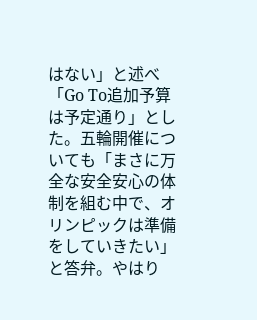はない」と述べ「Go To追加予算は予定通り」とした。五輪開催についても「まさに万全な安全安心の体制を組む中で、オリンピックは準備をしていきたい」と答弁。やはり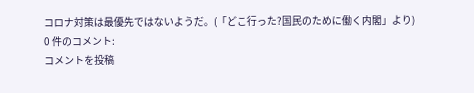コロナ対策は最優先ではないようだ。(「どこ行った?国民のために働く内閣」より)
0 件のコメント:
コメントを投稿